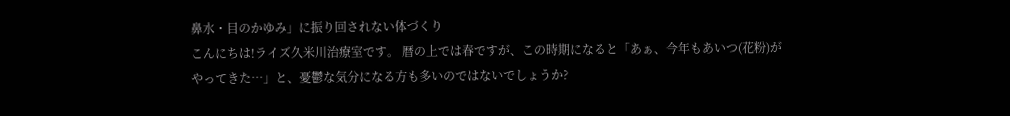鼻水・目のかゆみ」に振り回されない体づくり
こんにちは!ライズ久米川治療室です。 暦の上では春ですが、この時期になると「あぁ、今年もあいつ(花粉)がやってきた…」と、憂鬱な気分になる方も多いのではないでしょうか?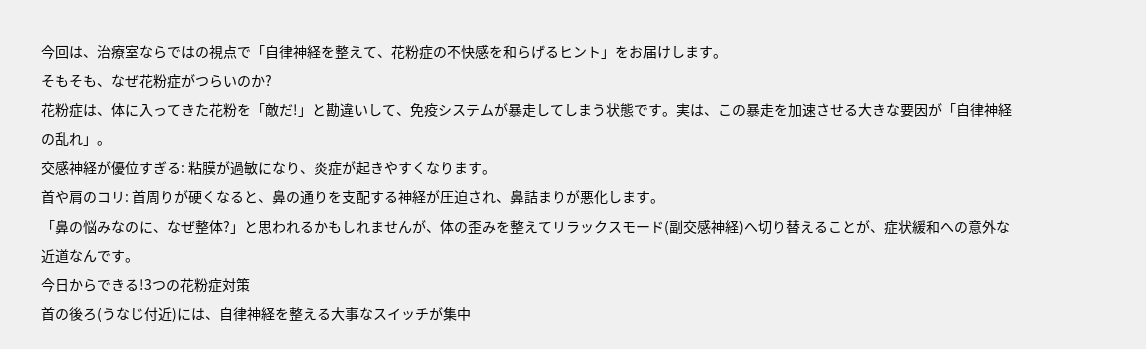今回は、治療室ならではの視点で「自律神経を整えて、花粉症の不快感を和らげるヒント」をお届けします。
そもそも、なぜ花粉症がつらいのか?
花粉症は、体に入ってきた花粉を「敵だ!」と勘違いして、免疫システムが暴走してしまう状態です。実は、この暴走を加速させる大きな要因が「自律神経の乱れ」。
交感神経が優位すぎる: 粘膜が過敏になり、炎症が起きやすくなります。
首や肩のコリ: 首周りが硬くなると、鼻の通りを支配する神経が圧迫され、鼻詰まりが悪化します。
「鼻の悩みなのに、なぜ整体?」と思われるかもしれませんが、体の歪みを整えてリラックスモード(副交感神経)へ切り替えることが、症状緩和への意外な近道なんです。
今日からできる!3つの花粉症対策
首の後ろ(うなじ付近)には、自律神経を整える大事なスイッチが集中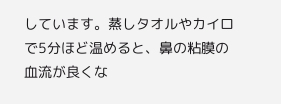しています。蒸しタオルやカイロで5分ほど温めると、鼻の粘膜の血流が良くな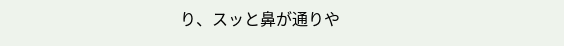り、スッと鼻が通りや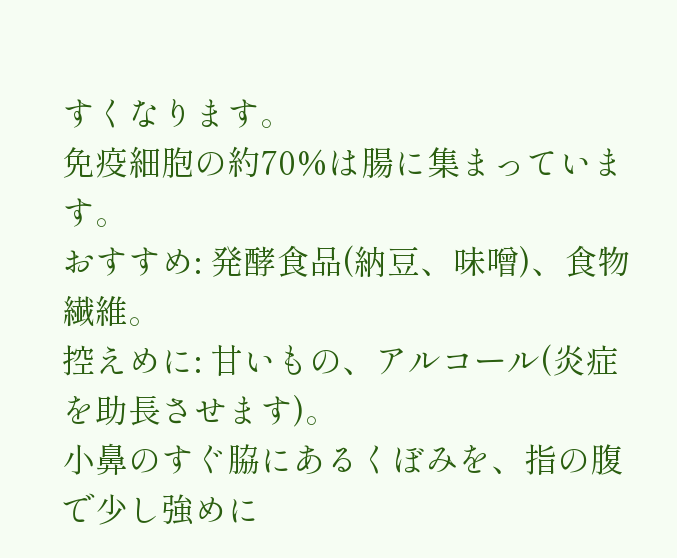すくなります。
免疫細胞の約70%は腸に集まっています。
おすすめ: 発酵食品(納豆、味噌)、食物繊維。
控えめに: 甘いもの、アルコール(炎症を助長させます)。
小鼻のすぐ脇にあるくぼみを、指の腹で少し強めに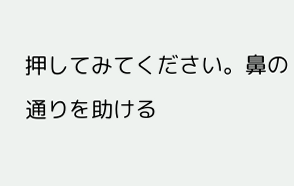押してみてください。鼻の通りを助ける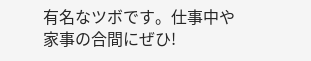有名なツボです。仕事中や家事の合間にぜひ!